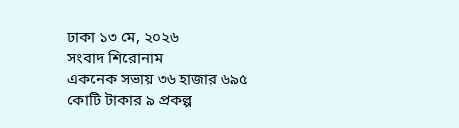ঢাকা ১৩ মে, ২০২৬
সংবাদ শিরোনাম
একনেক সভায় ৩৬ হাজার ৬৯৫ কোটি টাকার ৯ প্রকল্প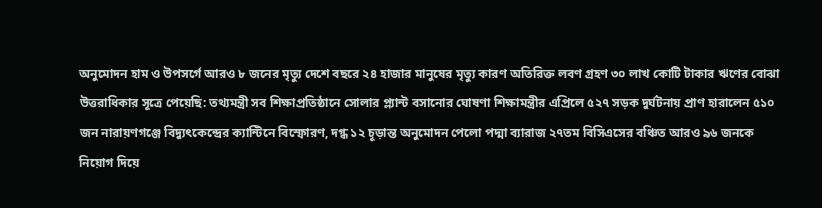অনুমোদন হাম ও উপসর্গে আরও ৮ জনের মৃত্যু দেশে বছরে ২৪ হাজার মানুষের মৃত্যু কারণ অতিরিক্ত লবণ গ্রহণ ৩০ লাখ কোটি টাকার ঋণের বোঝা উত্তরাধিকার সূত্রে পেয়েছি: তথ্যমন্ত্রী সব শিক্ষাপ্রতিষ্ঠানে সোলার প্ল্যান্ট বসানোর ঘোষণা শিক্ষামন্ত্রীর এপ্রিলে ৫২৭ সড়ক দুর্ঘটনায় প্রাণ হারালেন ৫১০ জন নারায়ণগঞ্জে বিদ্যুৎকেন্দ্রের ক্যান্টিনে বিস্ফোরণ, দগ্ধ ১২ চূড়ান্ত অনুমোদন পেলো পদ্মা ব্যারাজ ২৭তম বিসিএসের বঞ্চিত আরও ৯৬ জনকে নিয়োগ দিয়ে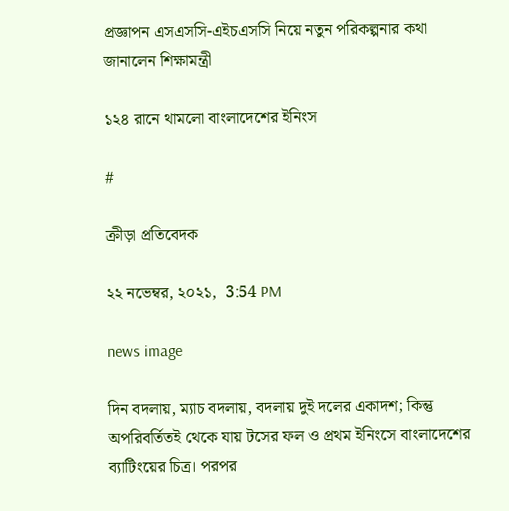প্রজ্ঞাপন এসএসসি-এইচএসসি নিয়ে নতুন পরিকল্পনার কথা জানালেন শিক্ষামন্ত্রী

১২৪ রানে থামলো বাংলাদেশের ইনিংস

#

ক্রীড়া প্রতিবেদক

২২ নভেম্বর, ২০২১,  3:54 PM

news image

দিন বদলায়, ম্যাচ বদলায়, বদলায় দুই দলের একাদশ; কিন্তু অপরিবর্তিতই থেকে যায় টসের ফল ও প্রথম ইনিংসে বাংলাদেশের ব্যাটিংয়ের চিত্র। পরপর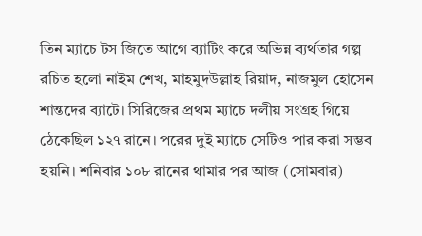তিন ম্যাচে টস জিতে আগে ব্যাটিং করে অভিন্ন ব্যর্থতার গল্প রচিত হলো নাইম শেখ, মাহমুদউল্লাহ রিয়াদ, নাজমুল হোসেন শান্তদের ব্যাটে। সিরিজের প্রথম ম্যাচে দলীয় সংগ্রহ গিয়ে ঠেকেছিল ১২৭ রানে। পরের দুই ম্যাচে সেটিও পার করা সম্ভব হয়নি। শনিবার ১০৮ রানের থামার পর আজ (সোমবার)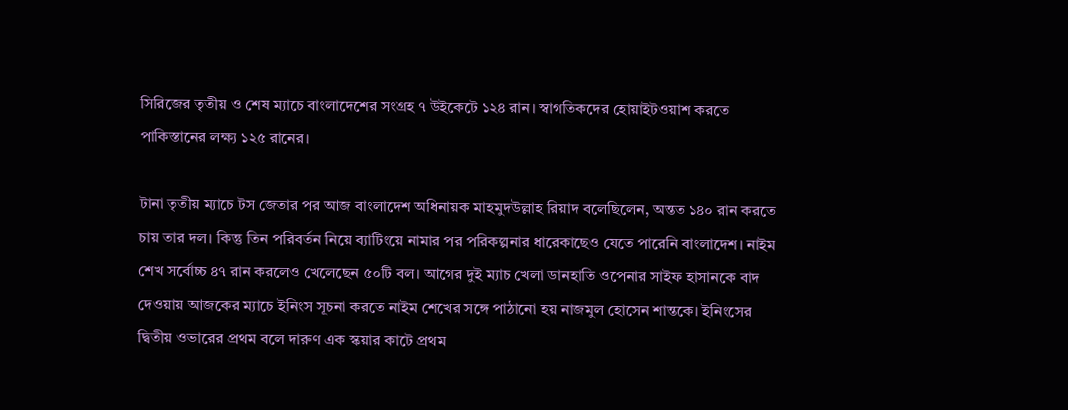সিরিজের তৃতীয় ও শেষ ম্যাচে বাংলাদেশের সংগ্রহ ৭ উইকেটে ১২৪ রান। স্বাগতিকদের হোয়াইটওয়াশ করতে পাকিস্তানের লক্ষ্য ১২৫ রানের।

টানা তৃতীয় ম্যাচে টস জেতার পর আজ বাংলাদেশ অধিনায়ক মাহমুদউল্লাহ রিয়াদ বলেছিলেন, অন্তত ১৪০ রান করতে চায় তার দল। কিন্তু তিন পরিবর্তন নিয়ে ব্যাটিংয়ে নামার পর পরিকল্পনার ধারেকাছেও যেতে পারেনি বাংলাদেশ। নাইম শেখ সর্বোচ্চ ৪৭ রান করলেও খেলেছেন ৫০টি বল। আগের দুই ম্যাচ খেলা ডানহাতি ওপেনার সাইফ হাসানকে বাদ দেওয়ায় আজকের ম্যাচে ইনিংস সূচনা করতে নাইম শেখের সঙ্গে পাঠানো হয় নাজমুল হোসেন শান্তকে। ইনিংসের দ্বিতীয় ওভারের প্রথম বলে দারুণ এক স্কয়ার কাটে প্রথম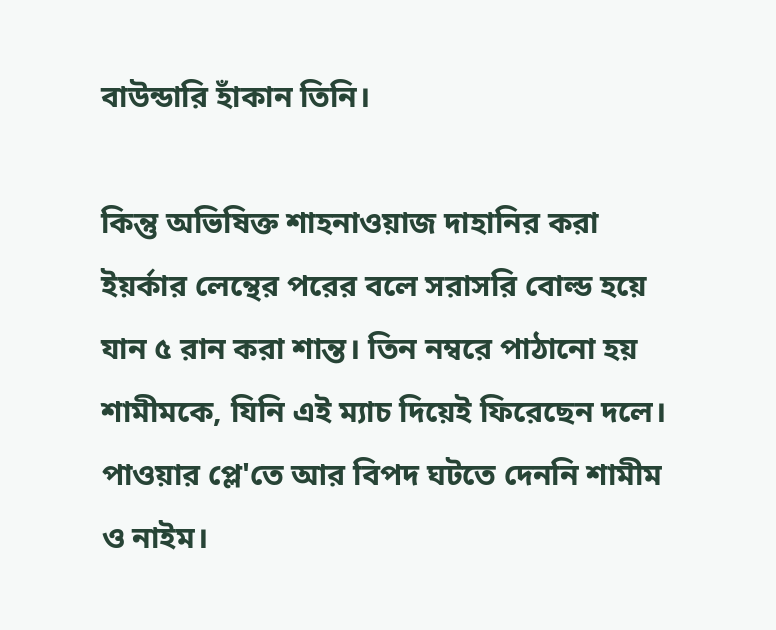বাউন্ডারি হাঁকান তিনি।

কিন্তু অভিষিক্ত শাহনাওয়াজ দাহানির করা ইয়র্কার লেন্থের পরের বলে সরাসরি বোল্ড হয়ে যান ৫ রান করা শান্ত। তিন নম্বরে পাঠানো হয় শামীমকে, যিনি এই ম্যাচ দিয়েই ফিরেছেন দলে। পাওয়ার প্লে'তে আর বিপদ ঘটতে দেননি শামীম ও নাইম।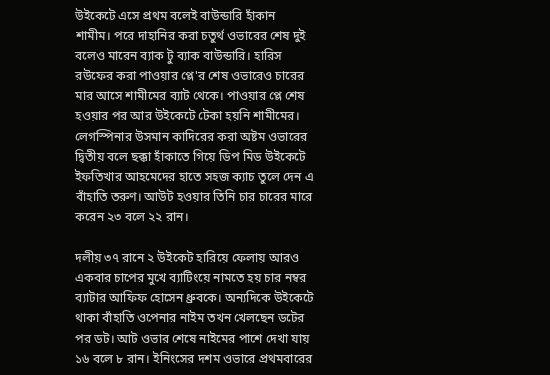উইকেটে এসে প্রথম বলেই বাউন্ডারি হাঁকান শামীম। পরে দাহানির করা চতুর্থ ওভারের শেষ দুই বলেও মারেন ব্যাক টু ব্যাক বাউন্ডারি। হারিস রউফের করা পাওয়ার প্লে'র শেষ ওভারেও চারের মার আসে শামীমের ব্যাট থেকে। পাওয়ার প্লে শেষ হওয়ার পর আর উইকেটে টেকা হয়নি শামীমের। লেগস্পিনার উসমান কাদিরের করা অষ্টম ওভারের দ্বিতীয় বলে ছক্কা হাঁকাতে গিয়ে ডিপ মিড উইকেটে ইফতিখার আহমেদের হাতে সহজ ক্যাচ তুলে দেন এ বাঁহাতি তরুণ। আউট হওয়ার তিনি চার চারের মারে করেন ২৩ বলে ২২ রান।

দলীয় ৩৭ রানে ২ উইকেট হারিয়ে ফেলায় আরও একবার চাপের মুখে ব্যাটিংয়ে নামতে হয় চার নম্বর ব্যাটার আফিফ হোসেন ধ্রুবকে। অন্যদিকে উইকেটে থাকা বাঁহাতি ওপেনার নাইম তখন খেলছেন ডটের পর ডট। আট ওভার শেষে নাইমের পাশে দেখা যায় ১৬ বলে ৮ রান। ইনিংসের দশম ওভারে প্রথমবারের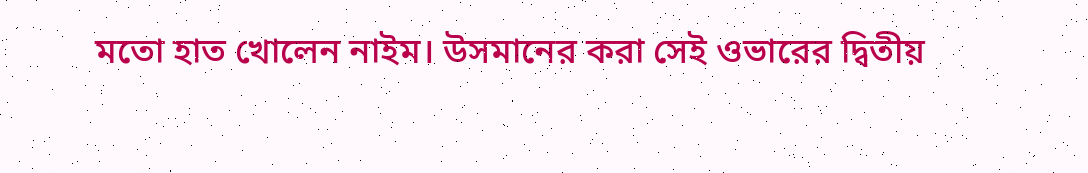মতো হাত খোলেন নাইম। উসমানের করা সেই ওভারের দ্বিতীয়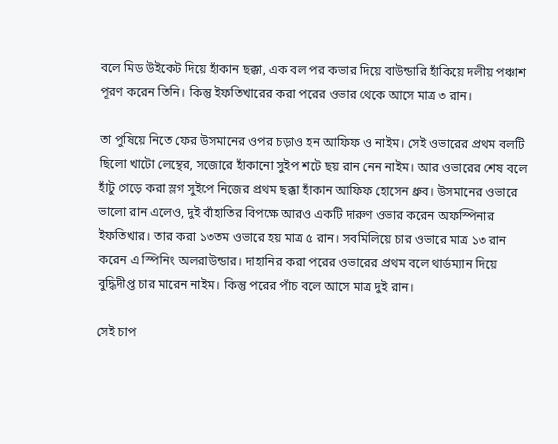বলে মিড উইকেট দিয়ে হাঁকান ছক্কা, এক বল পর কভার দিয়ে বাউন্ডারি হাঁকিয়ে দলীয় পঞ্চাশ পূরণ করেন তিনি। কিন্তু ইফতিখারের করা পরের ওভার থেকে আসে মাত্র ৩ রান।

তা পুষিয়ে নিতে ফের উসমানের ওপর চড়াও হন আফিফ ও নাইম। সেই ওভারের প্রথম বলটি ছিলো খাটো লেন্থের, সজোরে হাঁকানো সুইপ শটে ছয় রান নেন নাইম। আর ওভারের শেষ বলে হাঁটু গেড়ে করা স্লগ সুইপে নিজের প্রথম ছক্কা হাঁকান আফিফ হোসেন ধ্রুব। উসমানের ওভারে ভালো রান এলেও, দুই বাঁহাতির বিপক্ষে আরও একটি দারুণ ওভার করেন অফস্পিনার ইফতিখার। তার করা ১৩তম ওভারে হয় মাত্র ৫ রান। সবমিলিয়ে চার ওভারে মাত্র ১৩ রান করেন এ স্পিনিং অলরাউন্ডার। দাহানির করা পরের ওভারের প্রথম বলে থার্ডম্যান দিয়ে বুদ্ধিদীপ্ত চার মারেন নাইম। কিন্তু পরের পাঁচ বলে আসে মাত্র দুই রান।

সেই চাপ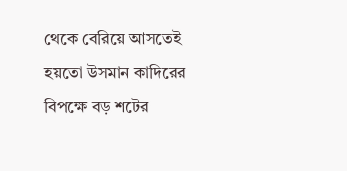থেকে বেরিয়ে আসতেই হয়তো উসমান কাদিরের বিপক্ষে বড় শটের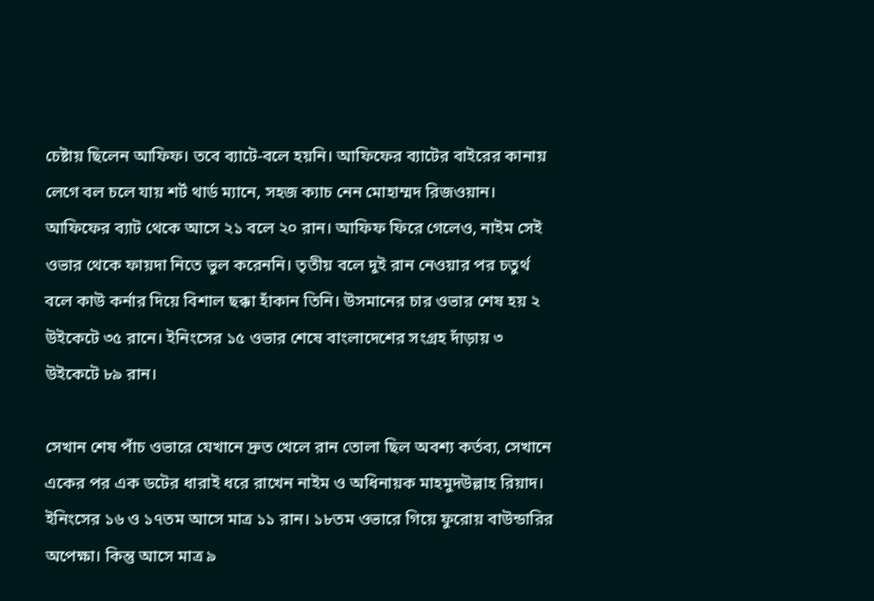চেষ্টায় ছিলেন আফিফ। তবে ব্যাটে-বলে হয়নি। আফিফের ব্যাটের বাইরের কানায় লেগে বল চলে যায় শর্ট থার্ড ম্যানে, সহজ ক্যাচ নেন মোহাম্মদ রিজওয়ান। আফিফের ব্যাট থেকে আসে ২১ বলে ২০ রান। আফিফ ফিরে গেলেও, নাইম সেই ওভার থেকে ফায়দা নিতে ভুল করেননি। তৃতীয় বলে দুই রান নেওয়ার পর চতুর্থ বলে কাউ কর্নার দিয়ে বিশাল ছক্কা হাঁকান তিনি। উসমানের চার ওভার শেষ হয় ২ উইকেটে ৩৫ রানে। ইনিংসের ১৫ ওভার শেষে বাংলাদেশের সংগ্রহ দাঁড়ায় ৩ উইকেটে ৮৯ রান।

সেখান শেষ পাঁচ ওভারে যেখানে দ্রুত খেলে রান তোলা ছিল অবশ্য কর্তব্য, সেখানে একের পর এক ডটের ধারাই ধরে রাখেন নাইম ও অধিনায়ক মাহমুদউল্লাহ রিয়াদ। ইনিংসের ১৬ ও ১৭তম আসে মাত্র ১১ রান। ১৮তম ওভারে গিয়ে ফুরোয় বাউন্ডারির অপেক্ষা। কিন্তু আসে মাত্র ৯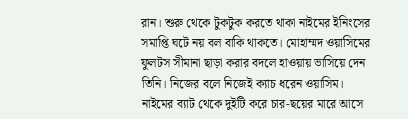রান। শুরু থেকে টুকটুক করতে থাকা নাইমের ইনিংসের সমাপ্তি ঘটে নয় বল বাকি থাকতে। মোহাম্মদ ওয়াসিমের ফুলটস সীমানা ছাড়া করার বদলে হাওয়ায় ভাসিয়ে দেন তিনি। নিজের বলে নিজেই ক্যাচ ধরেন ওয়াসিম। নাইমের ব্যাট থেকে দুইটি করে চার-ছয়ের মারে আসে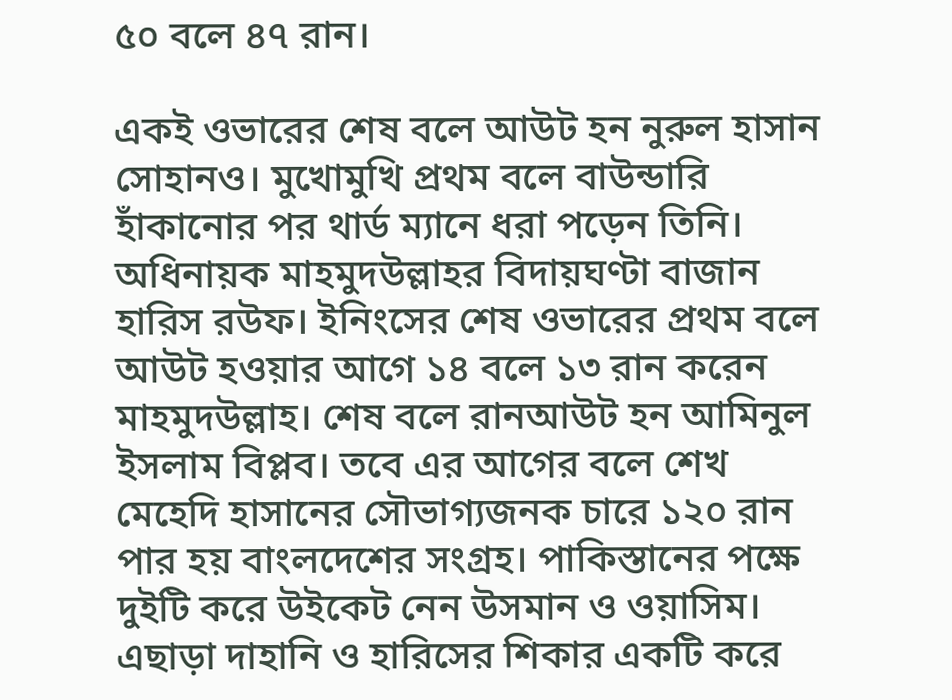৫০ বলে ৪৭ রান।

একই ওভারের শেষ বলে আউট হন নুরুল হাসান সোহানও। মুখোমুখি প্রথম বলে বাউন্ডারি হাঁকানোর পর থার্ড ম্যানে ধরা পড়েন তিনি। অধিনায়ক মাহমুদউল্লাহর বিদায়ঘণ্টা বাজান হারিস রউফ। ইনিংসের শেষ ওভারের প্রথম বলে আউট হওয়ার আগে ১৪ বলে ১৩ রান করেন মাহমুদউল্লাহ। শেষ বলে রানআউট হন আমিনুল ইসলাম বিপ্লব। তবে এর আগের বলে শেখ মেহেদি হাসানের সৌভাগ্যজনক চারে ১২০ রান পার হয় বাংলদেশের সংগ্রহ। পাকিস্তানের পক্ষে দুইটি করে উইকেট নেন উসমান ও ওয়াসিম। এছাড়া দাহানি ও হারিসের শিকার একটি করে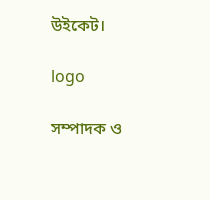উইকেট।

logo

সম্পাদক ও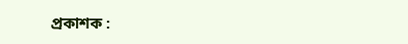প্রকাশক :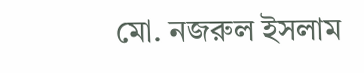মো. নজরুল ইসলাম